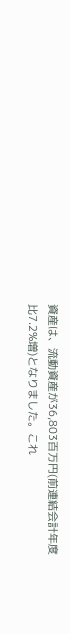資産は、流動資産が36,803百万円(前連結会計年度比7.2%増)となりました。これ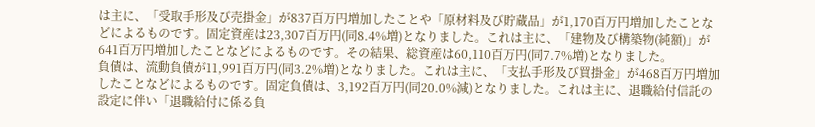は主に、「受取手形及び売掛金」が837百万円増加したことや「原材料及び貯蔵品」が1,170百万円増加したことなどによるものです。固定資産は23,307百万円(同8.4%増)となりました。これは主に、「建物及び構築物(純額)」が641百万円増加したことなどによるものです。その結果、総資産は60,110百万円(同7.7%増)となりました。
負債は、流動負債が11,991百万円(同3.2%増)となりました。これは主に、「支払手形及び買掛金」が468百万円増加したことなどによるものです。固定負債は、3,192百万円(同20.0%減)となりました。これは主に、退職給付信託の設定に伴い「退職給付に係る負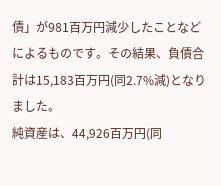債」が981百万円減少したことなどによるものです。その結果、負債合計は15,183百万円(同2.7%減)となりました。
純資産は、44,926百万円(同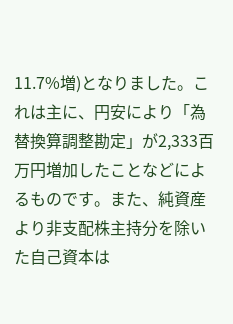11.7%増)となりました。これは主に、円安により「為替換算調整勘定」が2,333百万円増加したことなどによるものです。また、純資産より非支配株主持分を除いた自己資本は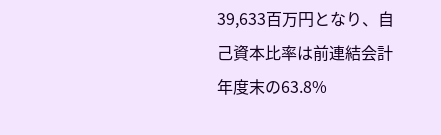39,633百万円となり、自己資本比率は前連結会計年度末の63.8%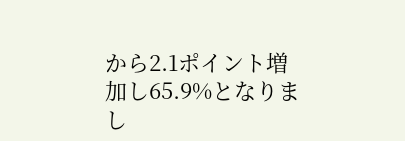から2.1ポイント増加し65.9%となりまし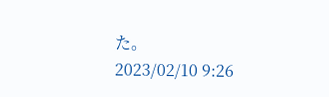た。
2023/02/10 9:26